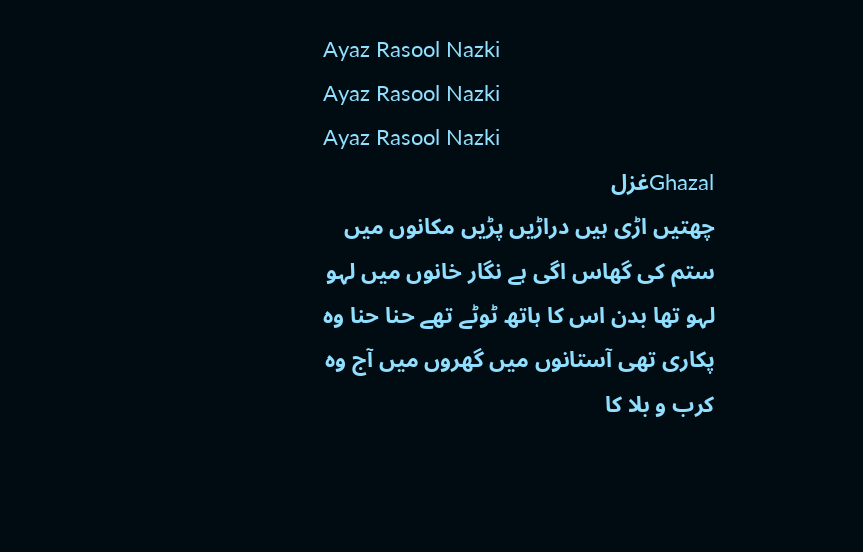Ayaz Rasool Nazki
Ayaz Rasool Nazki
Ayaz Rasool Nazki
Ghazalغزل
چھتیں اڑی ہیں دراڑیں پڑیں مکانوں میں ستم کی گھاس اگی ہے نگار خانوں میں لہو لہو تھا بدن اس کا ہاتھ ٹوٹے تھے حنا حنا وہ پکاری تھی آستانوں میں گھروں میں آج وہ کرب و بلا کا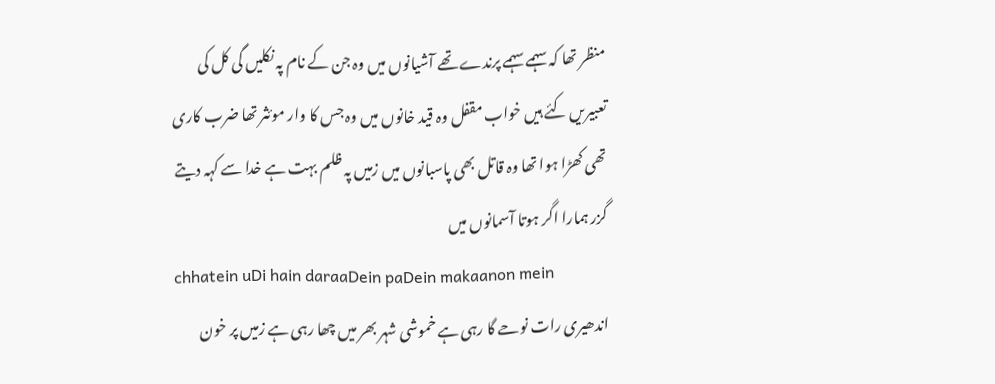منظر تھا کہ سہمے سہمے پرندے تھے آشیانوں میں وہ جن کے نام پہ نکلیں گی کل کی تعبیریں کئے ہیں خواب مقفل وہ قید خانوں میں وہ جس کا وار موئثر تھا ضرب کاری تھی کھڑا ہوا تھا وہ قاتل بھی پاسبانوں میں زمیں پہ ظلم بہت ہے خدا سے کہہ دیتے گزر ہمارا اگر ہوتا آسمانوں میں
chhatein uDi hain daraaDein paDein makaanon mein
اندھیری رات نوحے گا رہی ہے خموشی شہر بھر میں چھا رہی ہے زمیں پر خون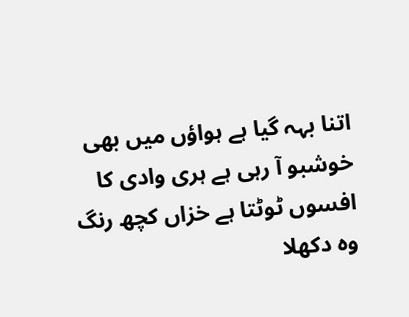اتنا بہہ گیا ہے ہواؤں میں بھی خوشبو آ رہی ہے ہری وادی کا افسوں ٹوٹتا ہے خزاں کچھ رنگ وہ دکھلا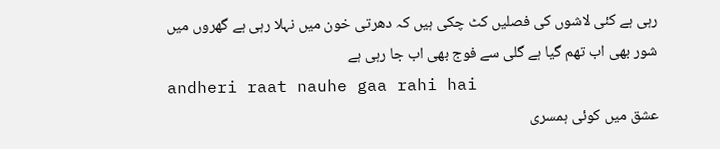رہی ہے کئی لاشوں کی فصلیں کٹ چکی ہیں کہ دھرتی خون میں نہلا رہی ہے گھروں میں شور بھی اب تھم گیا ہے گلی سے فوج بھی اب جا رہی ہے
andheri raat nauhe gaa rahi hai
عشق میں کوئی ہمسری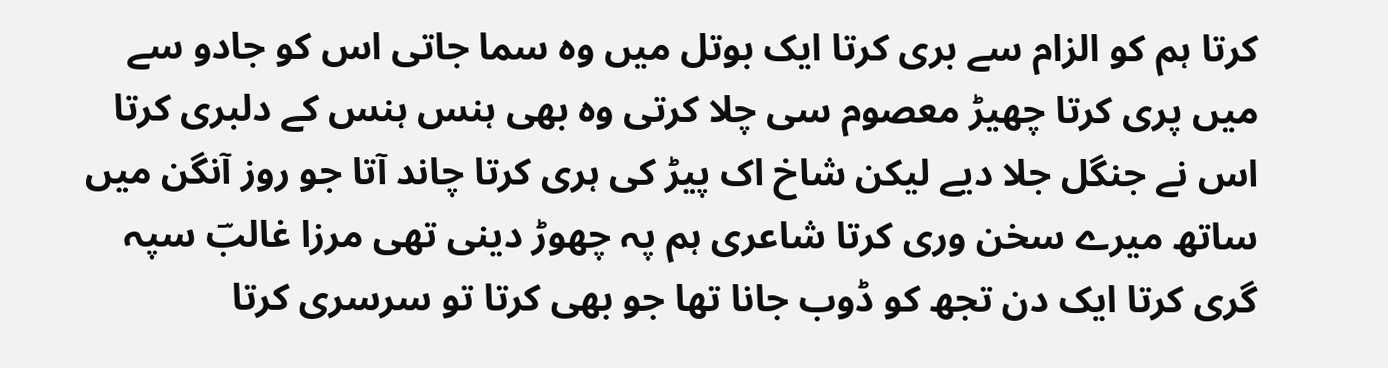کرتا ہم کو الزام سے بری کرتا ایک بوتل میں وہ سما جاتی اس کو جادو سے میں پری کرتا چھیڑ معصوم سی چلا کرتی وہ بھی ہنس ہنس کے دلبری کرتا اس نے جنگل جلا دیے لیکن شاخ اک پیڑ کی ہری کرتا چاند آتا جو روز آنگن میں ساتھ میرے سخن وری کرتا شاعری ہم پہ چھوڑ دینی تھی مرزا غالبؔ سپہ گری کرتا ایک دن تجھ کو ڈوب جانا تھا جو بھی کرتا تو سرسری کرتا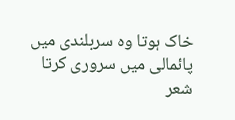خاک ہوتا وہ سربلندی میں پائمالی میں سروری کرتا شعر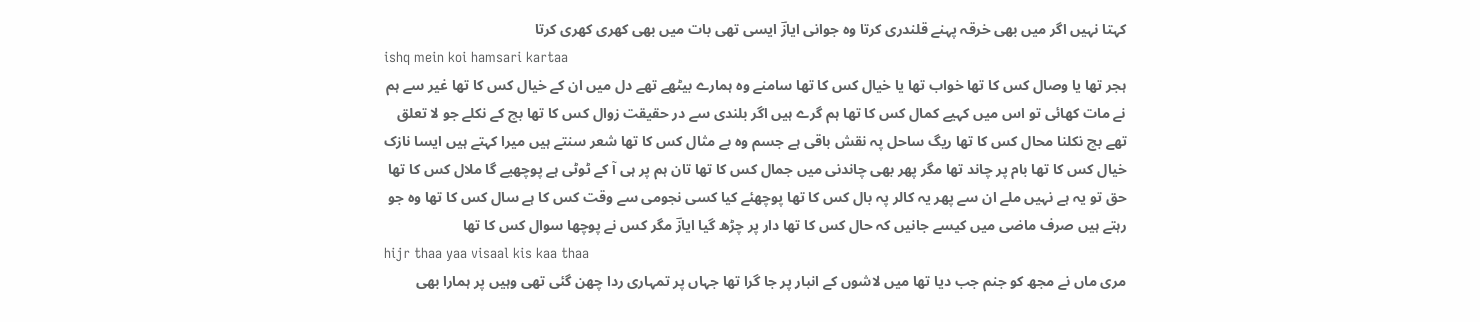کہتا نہیں اگر میں بھی خرقہ پہنے قلندری کرتا وہ جوانی ایازؔ ایسی تھی بات میں بھی کھری کھری کرتا
ishq mein koi hamsari kartaa
ہجر تھا یا وصال کس کا تھا خواب تھا یا خیال کس کا تھا سامنے وہ ہمارے بیٹھے تھے دل میں ان کے خیال کس کا تھا غیر سے ہم نے مات کھائی تو اس میں کہیے کمال کس کا تھا ہم گرے ہیں اگر بلندی سے در حقیقت زوال کس کا تھا بچ کے نکلے جو لا تعلق تھے بچ نکلنا محال کس کا تھا ریگ ساحل پہ نقش باقی ہے جسم وہ بے مثال کس کا تھا شعر سنتے ہیں میرا کہتے ہیں ایسا نازک خیال کس کا تھا بام پر چاند تھا مگر پھر بھی چاندنی میں جمال کس کا تھا تان ہم پر ہی آ کے ٹوٹی ہے پوچھیے گا ملال کس کا تھا حق تو یہ ہے نہیں ملے ان سے پھر یہ کالر پہ بال کس کا تھا پوچھئے کیا کسی نجومی سے وقت کس کا ہے سال کس کا تھا وہ جو رہتے ہیں صرف ماضی میں کیسے جانیں کہ حال کس کا تھا دار پر چڑھ گیا ایازؔ مگر کس نے پوچھا سوال کس کا تھا
hijr thaa yaa visaal kis kaa thaa
مری ماں نے مجھ کو جنم جب دیا تھا میں لاشوں کے انبار پر جا گرا تھا جہاں پر تمہاری ردا چھن گئی تھی وہیں پر ہمارا بھی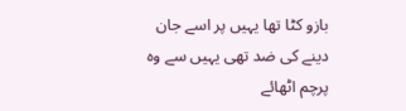بازو کٹا تھا یہیں پر اسے جان دینے کی ضد تھی یہیں سے وہ پرچم اٹھائے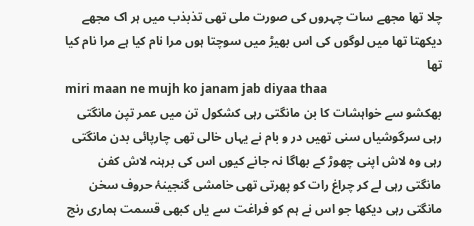چلا تھا مجھے سات چہروں کی صورت ملی تھی تذبذب میں ہر اک مجھے دیکھتا تھا میں لوگوں کی اس بھیڑ میں سوچتا ہوں مرا نام کیا ہے مرا نام کیا تھا
miri maan ne mujh ko janam jab diyaa thaa
بھکشو سے خواہشات کا بن مانگتی رہی کشکول تن میں عمر تپن مانگتی رہی سرگوشیاں سنی تھیں در و بام نے یہاں خالی تھی چارپائی بدن مانگتی رہی وہ لاش اپنی چھوڑ کے بھاگا نہ جانے کیوں اس کی برہنہ لاش کفن مانگتی رہی لے کر چراغ رات کو پھرتی تھی خامشی گنجینۂ حروف سخن مانگتی رہی دیکھا جو اس نے ہم کو فراغت سے یاں کبھی قسمت ہماری رنج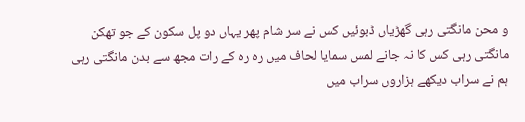و محن مانگتی رہی گھڑیاں ڈبوئیں کس نے سر شام پھر یہاں دو پل سکون کے جو تھکن مانگتی رہی کس کا نہ جانے لمس سمایا لحاف میں رہ رہ کے رات مجھ سے بدن مانگتی رہی ہم نے سراب دیکھے ہزاروں سراب میں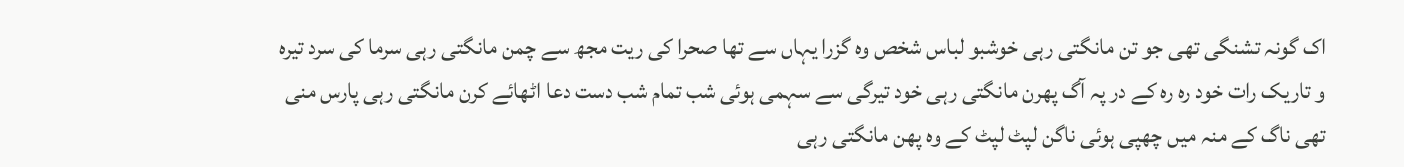اک گونہ تشنگی تھی جو تن مانگتی رہی خوشبو لباس شخص وہ گزرا یہاں سے تھا صحرا کی ریت مجھ سے چمن مانگتی رہی سرما کی سرد تیرہ و تاریک رات خود رہ رہ کے در پہ آگ پھرن مانگتی رہی خود تیرگی سے سہمی ہوئی شب تمام شب دست دعا اٹھائے کرن مانگتی رہی پارس منی تھی ناگ کے منہ میں چھپی ہوئی ناگن لپٹ لپٹ کے وہ پھن مانگتی رہی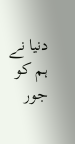دنیا نے ہم کو جور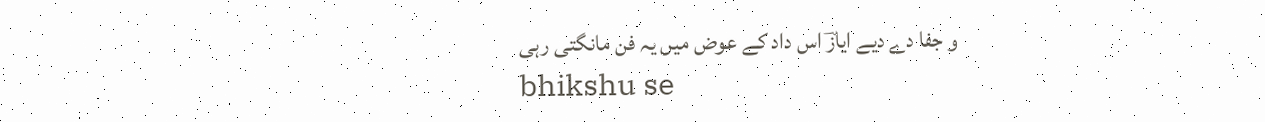و جفا دے دیے ایازؔ اس داد کے عوض میں یہ فن مانگتی رہی
bhikshu se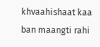khvaahishaat kaa ban maangti rahi